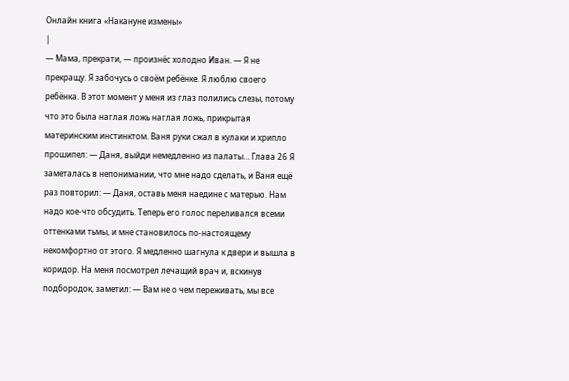Онлайн книга «Накануне измены»
|
— Мама, прекрати, — произнёс холодно Иван. — Я не прекращу. Я забочусь о своём ребёнке. Я люблю своего ребёнка. В этот момент у меня из глаз полились слезы, потому что это была наглая ложь наглая ложь, прикрытая материнским инстинктом. Ваня руки сжал в кулаки и хрипло прошипел: — Даня, выйди немедленно из палаты… Глава 26 Я заметалась в непонимании, что мне надо сделать, и Ваня ещё раз повторил: — Даня, оставь меня наедине с матерью. Нам надо кое-что обсудить. Теперь его голос переливался всеми оттенками тьмы, и мне становилось по-настоящему некомфортно от этого. Я медленно шагнула к двери и вышла в коридор. На меня посмотрел лечащий врач и, вскинув подбородок, заметил: — Вам не о чем переживать, мы все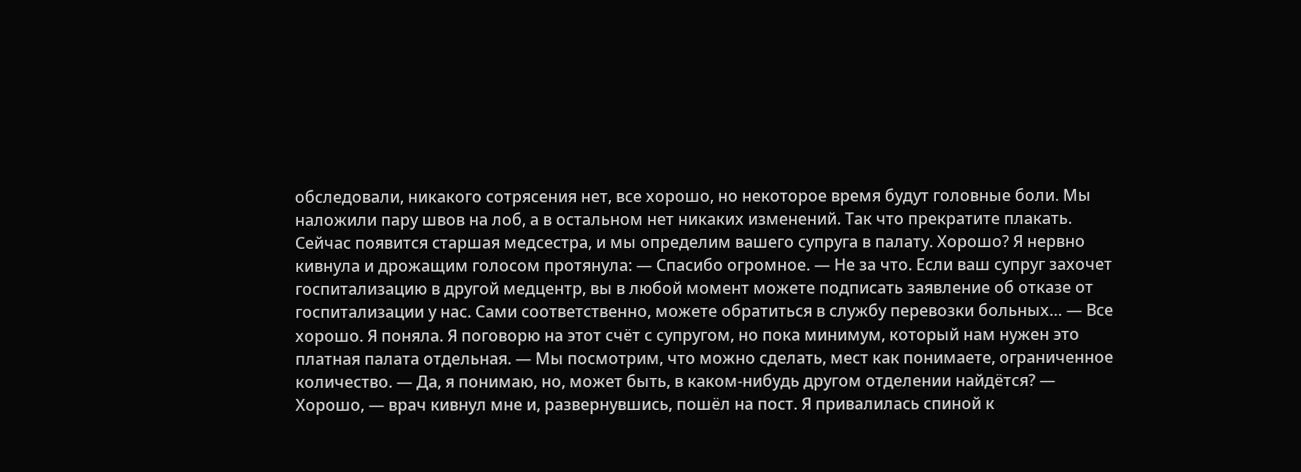обследовали, никакого сотрясения нет, все хорошо, но некоторое время будут головные боли. Мы наложили пару швов на лоб, а в остальном нет никаких изменений. Так что прекратите плакать. Сейчас появится старшая медсестра, и мы определим вашего супруга в палату. Хорошо? Я нервно кивнула и дрожащим голосом протянула: — Спасибо огромное. — Не за что. Если ваш супруг захочет госпитализацию в другой медцентр, вы в любой момент можете подписать заявление об отказе от госпитализации у нас. Сами соответственно, можете обратиться в службу перевозки больных… — Все хорошо. Я поняла. Я поговорю на этот счёт с супругом, но пока минимум, который нам нужен это платная палата отдельная. — Мы посмотрим, что можно сделать, мест как понимаете, ограниченное количество. — Да, я понимаю, но, может быть, в каком-нибудь другом отделении найдётся? — Хорошо, — врач кивнул мне и, развернувшись, пошёл на пост. Я привалилась спиной к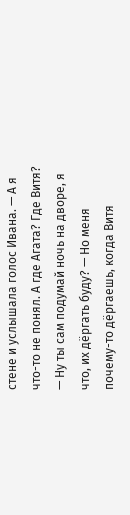стене и услышала голос Ивана. — А я что-то не понял. А где Агата? Где Витя? — Ну ты сам подумай ночь на дворе, я что, их дёргать буду? — Но меня почему-то дёргаешь, когда Витя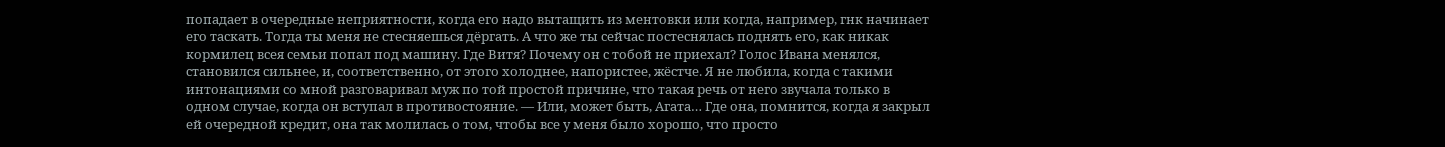попадает в очередные неприятности, когда его надо вытащить из ментовки или когда, например, гнк начинает его таскать. Тогда ты меня не стесняешься дёргать. А что же ты сейчас постеснялась поднять его, как никак кормилец всея семьи попал под машину. Где Витя? Почему он с тобой не приехал? Голос Ивана менялся, становился сильнее, и, соответственно, от этого холоднее, напористее, жёстче. Я не любила, когда с такими интонациями со мной разговаривал муж по той простой причине, что такая речь от него звучала только в одном случае, когда он вступал в противостояние. — Или, может быть, Агата… Где она, помнится, когда я закрыл ей очередной кредит, она так молилась о том, чтобы все у меня было хорошо, что просто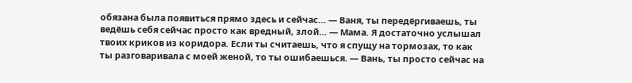обязана была появиться прямо здесь и сейчас… — Ваня, ты передёргиваешь, ты ведёшь себя сейчас просто как вредный, злой… — Мама. Я достаточно услышал твоих криков из коридора. Если ты считаешь, что я спущу на тормозах, то как ты разговаривала с моей женой, то ты ошибаешься. — Вань, ты просто сейчас на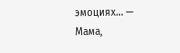эмоциях… — Мама,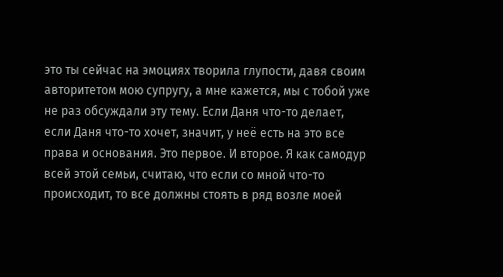это ты сейчас на эмоциях творила глупости, давя своим авторитетом мою супругу, а мне кажется, мы с тобой уже не раз обсуждали эту тему. Если Даня что-то делает, если Даня что-то хочет, значит, у неё есть на это все права и основания. Это первое. И второе. Я как самодур всей этой семьи, считаю, что если со мной что-то происходит, то все должны стоять в ряд возле моей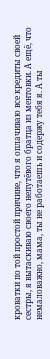кроватки по той простой причине, что я оплачиваю все кредиты своей сестры, я вытаскиваю своего непутёвого братца из ментовки. А ещё, что немаловажно, мама, ты не работаешь и содержу тебя я. А ты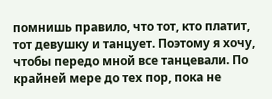помнишь правило, что тот, кто платит, тот девушку и танцует. Поэтому я хочу, чтобы передо мной все танцевали. По крайней мере до тех пор, пока не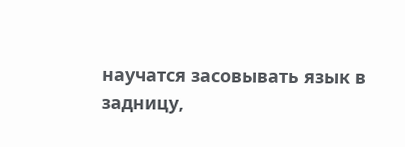научатся засовывать язык в задницу,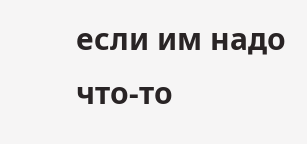если им надо что-то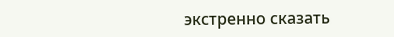экстренно сказать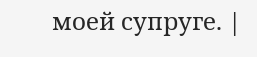моей супруге. |